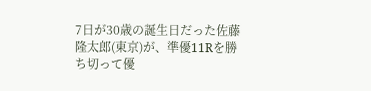7日が30歳の誕生日だった佐藤隆太郎(東京)が、準優11Rを勝ち切って優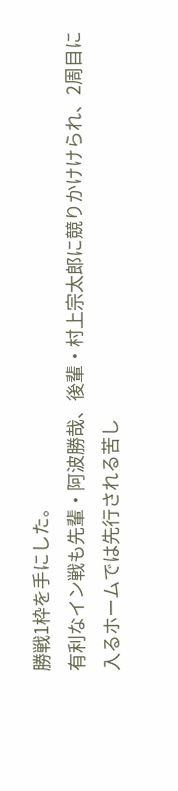勝戦1枠を手にした。
有利なイン戦も先輩・阿波勝哉、後輩・村上宗太郎に競りかけけられ、2周目に入るホームでは先行される苦し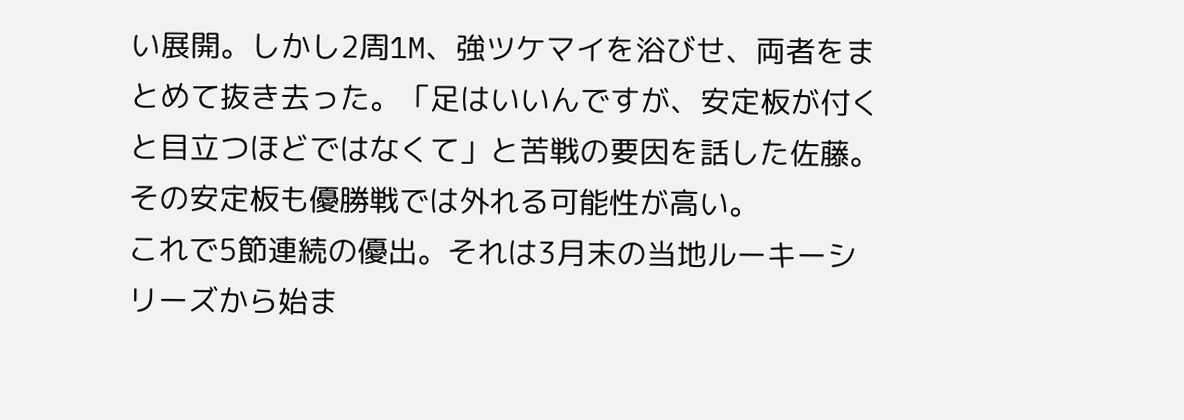い展開。しかし2周1M、強ツケマイを浴びせ、両者をまとめて抜き去った。「足はいいんですが、安定板が付くと目立つほどではなくて」と苦戦の要因を話した佐藤。その安定板も優勝戦では外れる可能性が高い。
これで5節連続の優出。それは3月末の当地ルーキーシリーズから始ま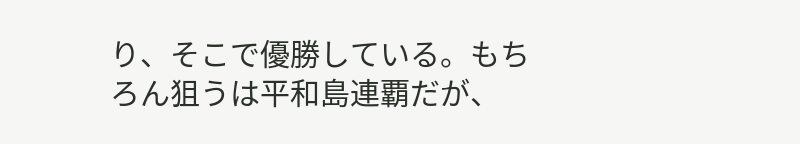り、そこで優勝している。もちろん狙うは平和島連覇だが、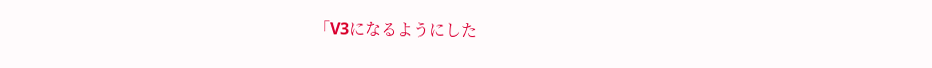「V3になるようにした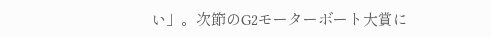い」。次節のG2モーターボート大賞に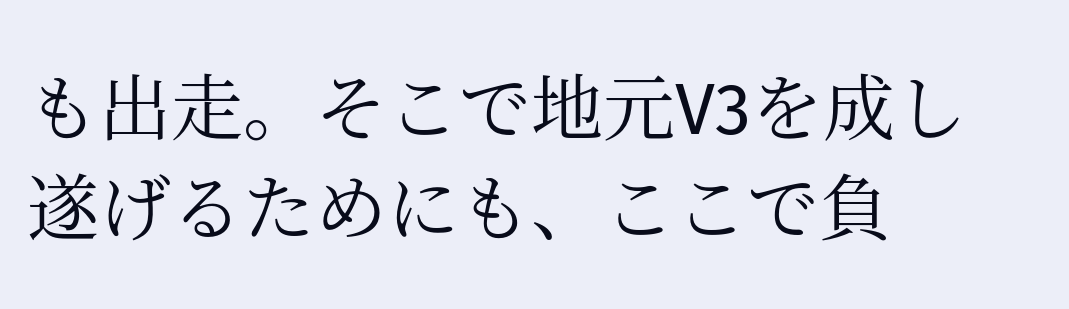も出走。そこで地元V3を成し遂げるためにも、ここで負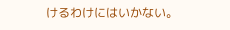けるわけにはいかない。